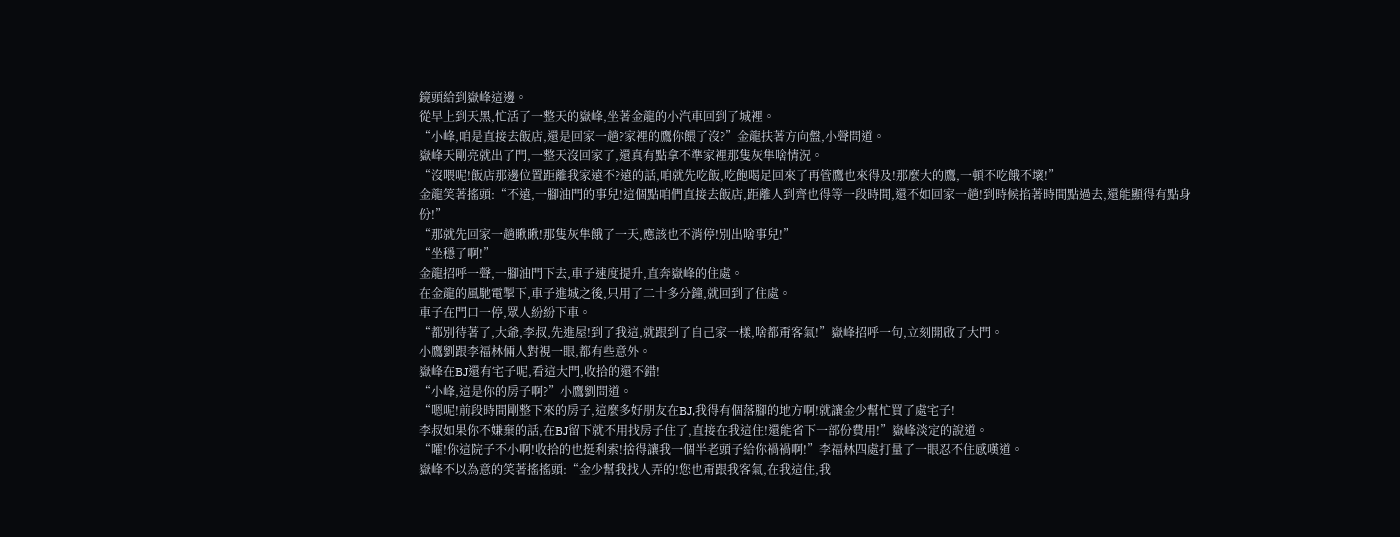鏡頭給到嶽峰這邊。
從早上到天黑,忙活了一整天的嶽峰,坐著金龍的小汽車回到了城裡。
“小峰,咱是直接去飯店,還是回家一趟?家裡的鷹你餵了沒?”金龍扶著方向盤,小聲問道。
嶽峰天剛亮就出了門,一整天沒回家了,還真有點拿不準家裡那隻灰隼啥情況。
“沒喂呢!飯店那邊位置距離我家遠不?遠的話,咱就先吃飯,吃飽喝足回來了再管鷹也來得及!那麼大的鷹,一頓不吃餓不壞!”
金龍笑著搖頭:“不遠,一腳油門的事兒!這個點咱們直接去飯店,距離人到齊也得等一段時間,還不如回家一趟!到時候掐著時間點過去,還能顯得有點身份!”
“那就先回家一趟瞅瞅!那隻灰隼餓了一天,應該也不消停!別出啥事兒!”
“坐穩了啊!”
金龍招呼一聲,一腳油門下去,車子速度提升,直奔嶽峰的住處。
在金龍的風馳電掣下,車子進城之後,只用了二十多分鐘,就回到了住處。
車子在門口一停,眾人紛紛下車。
“都別待著了,大爺,李叔,先進屋!到了我這,就跟到了自己家一樣,啥都甭客氣!”嶽峰招呼一句,立刻開啟了大門。
小鷹劉跟李福林倆人對視一眼,都有些意外。
嶽峰在BJ還有宅子呢,看這大門,收拾的還不錯!
“小峰,這是你的房子啊?”小鷹劉問道。
“嗯呢!前段時間剛整下來的房子,這麼多好朋友在BJ,我得有個落腳的地方啊!就讓金少幫忙買了處宅子!
李叔如果你不嫌棄的話,在BJ留下就不用找房子住了,直接在我這住!還能省下一部份費用!”嶽峰淡定的說道。
“嚯!你這院子不小啊!收拾的也挺利索!捨得讓我一個半老頭子給你禍禍啊!”李福林四處打量了一眼忍不住感嘆道。
嶽峰不以為意的笑著搖搖頭:“金少幫我找人弄的!您也甭跟我客氣,在我這住,我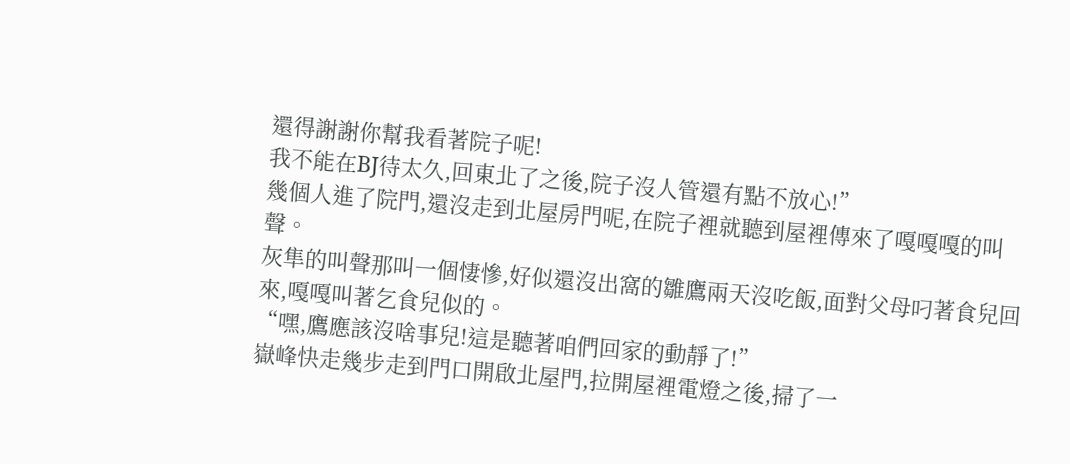還得謝謝你幫我看著院子呢!
我不能在BJ待太久,回東北了之後,院子沒人管還有點不放心!”
幾個人進了院門,還沒走到北屋房門呢,在院子裡就聽到屋裡傳來了嘎嘎嘎的叫聲。
灰隼的叫聲那叫一個悽慘,好似還沒出窩的雛鷹兩天沒吃飯,面對父母叼著食兒回來,嘎嘎叫著乞食兒似的。
“嘿,鷹應該沒啥事兒!這是聽著咱們回家的動靜了!”
嶽峰快走幾步走到門口開啟北屋門,拉開屋裡電燈之後,掃了一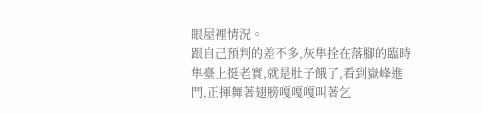眼屋裡情況。
跟自己預判的差不多,灰隼拴在落腳的臨時隼臺上挺老實,就是肚子餓了,看到嶽峰進門,正揮舞著翅膀嘎嘎嘎叫著乞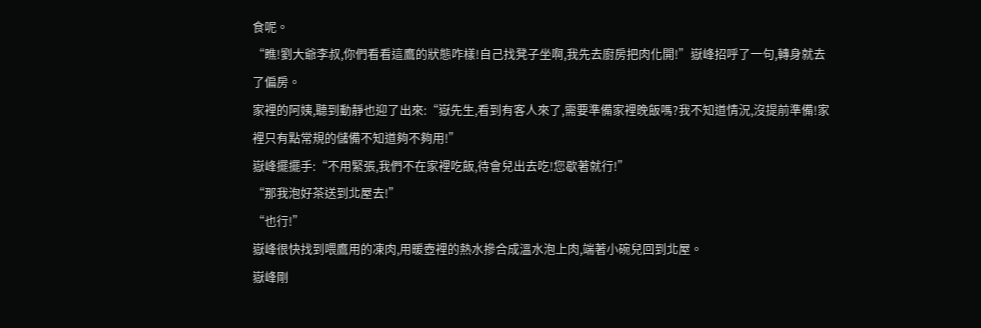食呢。
“瞧!劉大爺李叔,你們看看這鷹的狀態咋樣!自己找凳子坐啊,我先去廚房把肉化開!”嶽峰招呼了一句,轉身就去了偏房。
家裡的阿姨,聽到動靜也迎了出來:“嶽先生,看到有客人來了,需要準備家裡晚飯嗎?我不知道情況,沒提前準備!家裡只有點常規的儲備不知道夠不夠用!”
嶽峰擺擺手:“不用緊張,我們不在家裡吃飯,待會兒出去吃!您歇著就行!”
“那我泡好茶送到北屋去!”
“也行!”
嶽峰很快找到喂鷹用的凍肉,用暖壺裡的熱水摻合成溫水泡上肉,端著小碗兒回到北屋。
嶽峰剛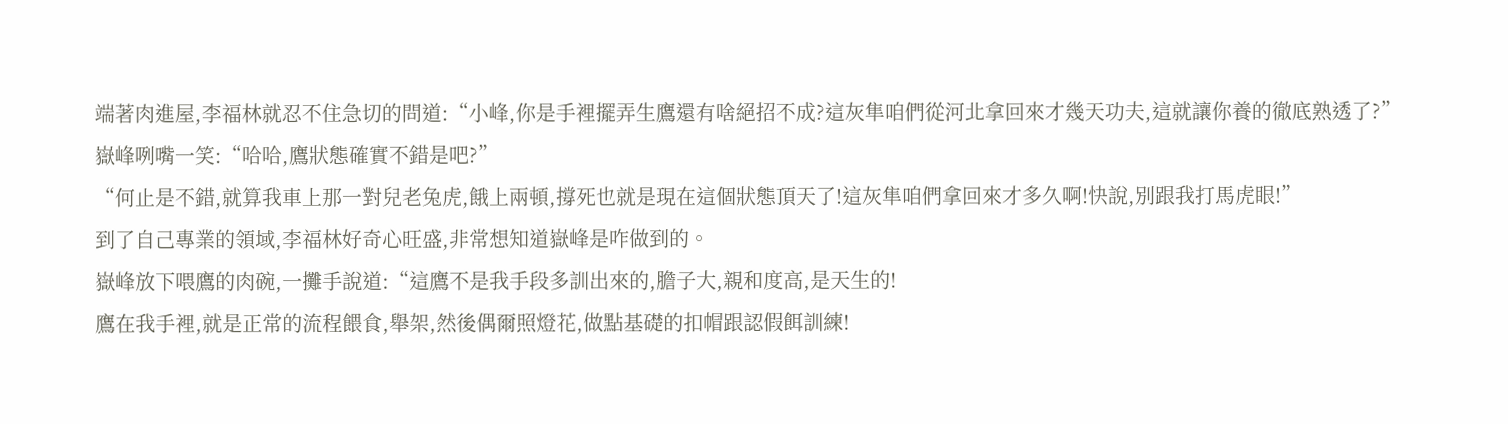端著肉進屋,李福林就忍不住急切的問道:“小峰,你是手裡擺弄生鷹還有啥絕招不成?這灰隼咱們從河北拿回來才幾天功夫,這就讓你養的徹底熟透了?”
嶽峰咧嘴一笑:“哈哈,鷹狀態確實不錯是吧?”
“何止是不錯,就算我車上那一對兒老兔虎,餓上兩頓,撐死也就是現在這個狀態頂天了!這灰隼咱們拿回來才多久啊!快說,別跟我打馬虎眼!”
到了自己專業的領域,李福林好奇心旺盛,非常想知道嶽峰是咋做到的。
嶽峰放下喂鷹的肉碗,一攤手說道:“這鷹不是我手段多訓出來的,膽子大,親和度高,是天生的!
鷹在我手裡,就是正常的流程餵食,舉架,然後偶爾照燈花,做點基礎的扣帽跟認假餌訓練!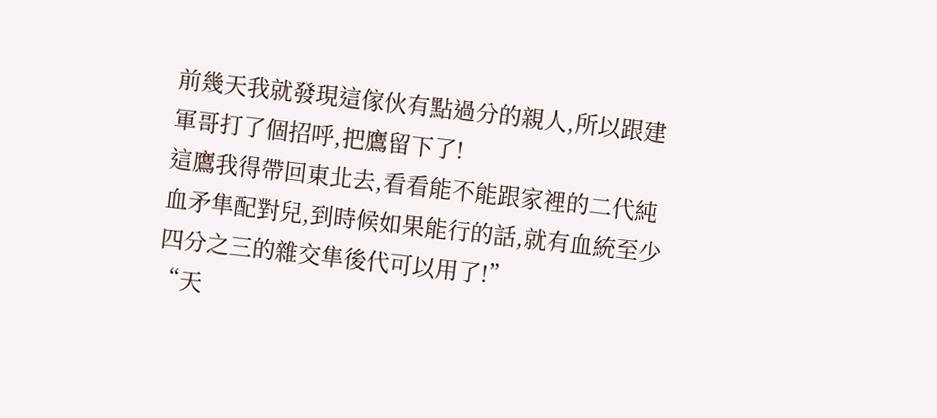前幾天我就發現這傢伙有點過分的親人,所以跟建軍哥打了個招呼,把鷹留下了!
這鷹我得帶回東北去,看看能不能跟家裡的二代純血矛隼配對兒,到時候如果能行的話,就有血統至少四分之三的雜交隼後代可以用了!”
“天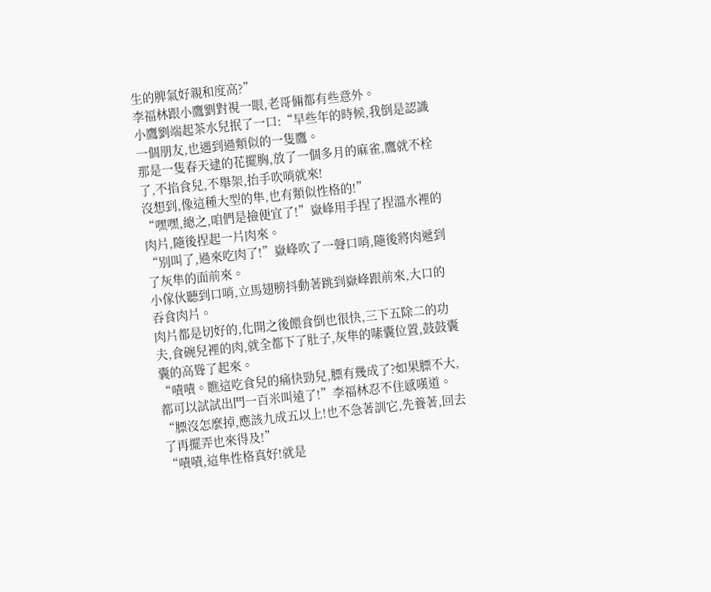生的脾氣好親和度高?”
李福林跟小鷹劉對視一眼,老哥倆都有些意外。
小鷹劉端起茶水兒抿了一口:“早些年的時候,我倒是認識一個朋友,也遇到過類似的一隻鷹。
那是一隻春天逮的花擺胸,放了一個多月的麻雀,鷹就不栓了,不掐食兒,不舉架,抬手吹哨就來!
沒想到,像這種大型的隼,也有類似性格的!”
“嘿嘿,總之,咱們是撿便宜了!”嶽峰用手捏了捏溫水裡的肉片,隨後捏起一片肉來。
“別叫了,過來吃肉了!”嶽峰吹了一聲口哨,隨後將肉遞到了灰隼的面前來。
小傢伙聽到口哨,立馬翅膀抖動著跳到嶽峰跟前來,大口的吞食肉片。
肉片都是切好的,化開之後餵食倒也很快,三下五除二的功夫,食碗兒裡的肉,就全都下了肚子,灰隼的嗉囊位置,鼓鼓囊囊的高聳了起來。
“嘖嘖。瞧這吃食兒的痛快勁兒,膘有幾成了?如果膘不大,都可以試試出門一百米叫遠了!”李福林忍不住感嘆道。
“膘沒怎麼掉,應該九成五以上!也不急著訓它,先養著,回去了再擺弄也來得及!”
“嘖嘖,這隼性格真好!就是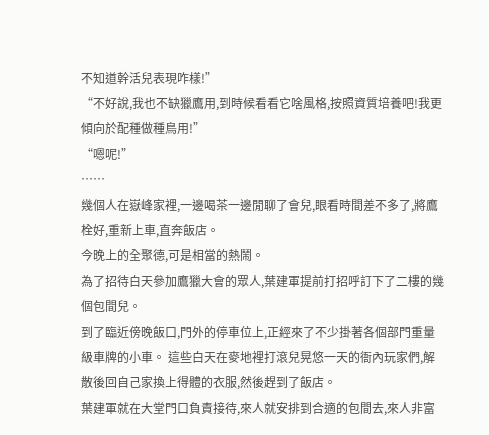不知道幹活兒表現咋樣!”
“不好說,我也不缺獵鷹用,到時候看看它啥風格,按照資質培養吧!我更傾向於配種做種鳥用!”
“嗯呢!”
……
幾個人在嶽峰家裡,一邊喝茶一邊閒聊了會兒,眼看時間差不多了,將鷹栓好,重新上車,直奔飯店。
今晚上的全聚德,可是相當的熱鬧。
為了招待白天參加鷹獵大會的眾人,葉建軍提前打招呼訂下了二樓的幾個包間兒。
到了臨近傍晚飯口,門外的停車位上,正經來了不少掛著各個部門重量級車牌的小車。 這些白天在麥地裡打滾兒晃悠一天的衙內玩家們,解散後回自己家換上得體的衣服,然後趕到了飯店。
葉建軍就在大堂門口負責接待,來人就安排到合適的包間去,來人非富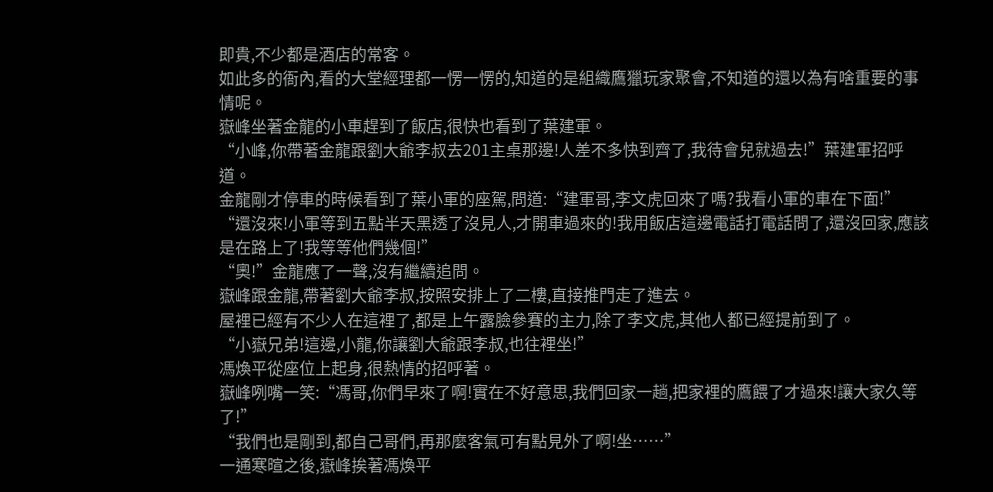即貴,不少都是酒店的常客。
如此多的衙內,看的大堂經理都一愣一愣的,知道的是組織鷹獵玩家聚會,不知道的還以為有啥重要的事情呢。
嶽峰坐著金龍的小車趕到了飯店,很快也看到了葉建軍。
“小峰,你帶著金龍跟劉大爺李叔去201主桌那邊!人差不多快到齊了,我待會兒就過去!”葉建軍招呼道。
金龍剛才停車的時候看到了葉小軍的座駕,問道:“建軍哥,李文虎回來了嗎?我看小軍的車在下面!”
“還沒來!小軍等到五點半天黑透了沒見人,才開車過來的!我用飯店這邊電話打電話問了,還沒回家,應該是在路上了!我等等他們幾個!”
“奧!”金龍應了一聲,沒有繼續追問。
嶽峰跟金龍,帶著劉大爺李叔,按照安排上了二樓,直接推門走了進去。
屋裡已經有不少人在這裡了,都是上午露臉參賽的主力,除了李文虎,其他人都已經提前到了。
“小嶽兄弟!這邊,小龍,你讓劉大爺跟李叔,也往裡坐!”
馮煥平從座位上起身,很熱情的招呼著。
嶽峰咧嘴一笑:“馮哥,你們早來了啊!實在不好意思,我們回家一趟,把家裡的鷹餵了才過來!讓大家久等了!”
“我們也是剛到,都自己哥們,再那麼客氣可有點見外了啊!坐……”
一通寒暄之後,嶽峰挨著馮煥平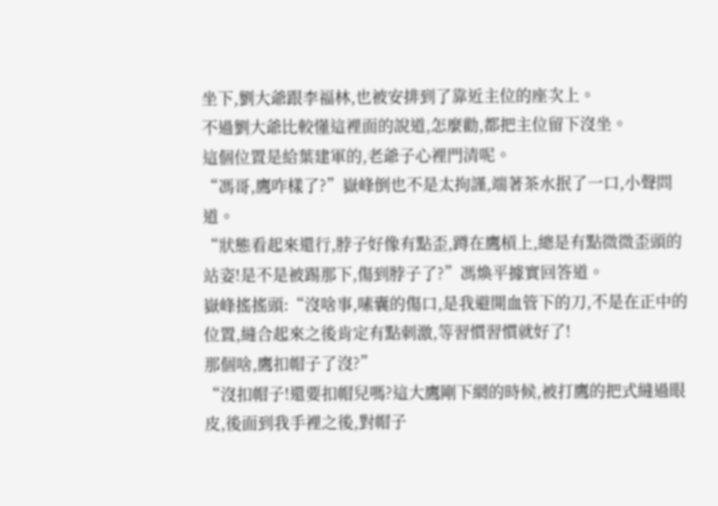坐下,劉大爺跟李福林,也被安排到了靠近主位的座次上。
不過劉大爺比較懂這裡面的說道,怎麼勸,都把主位留下沒坐。
這個位置是給葉建軍的,老爺子心裡門清呢。
“馮哥,鷹咋樣了?”嶽峰倒也不是太拘謹,端著茶水抿了一口,小聲問道。
“狀態看起來還行,脖子好像有點歪,蹲在鷹槓上,總是有點微微歪頭的站姿!是不是被踢那下,傷到脖子了?”馮煥平據實回答道。
嶽峰搖搖頭:“沒啥事,嗉囊的傷口,是我避開血管下的刀,不是在正中的位置,縫合起來之後肯定有點刺激,等習慣習慣就好了!
那個啥,鷹扣帽子了沒?”
“沒扣帽子!還要扣帽兒嗎?這大鷹剛下網的時候,被打鷹的把式縫過眼皮,後面到我手裡之後,對帽子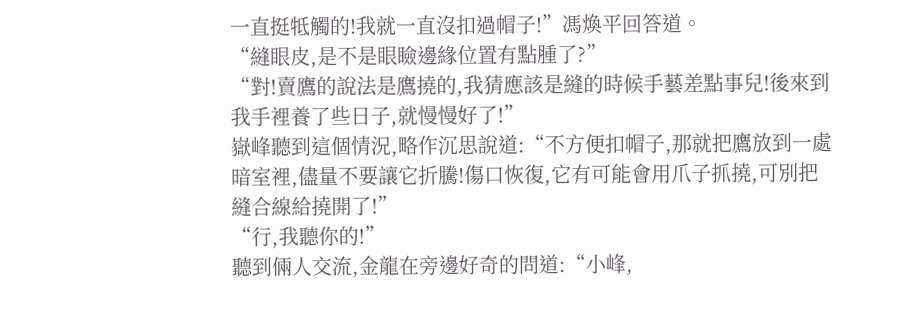一直挺牴觸的!我就一直沒扣過帽子!”馮煥平回答道。
“縫眼皮,是不是眼瞼邊緣位置有點腫了?”
“對!賣鷹的說法是鷹撓的,我猜應該是縫的時候手藝差點事兒!後來到我手裡養了些日子,就慢慢好了!”
嶽峰聽到這個情況,略作沉思說道:“不方便扣帽子,那就把鷹放到一處暗室裡,儘量不要讓它折騰!傷口恢復,它有可能會用爪子抓撓,可別把縫合線給撓開了!”
“行,我聽你的!”
聽到倆人交流,金龍在旁邊好奇的問道:“小峰,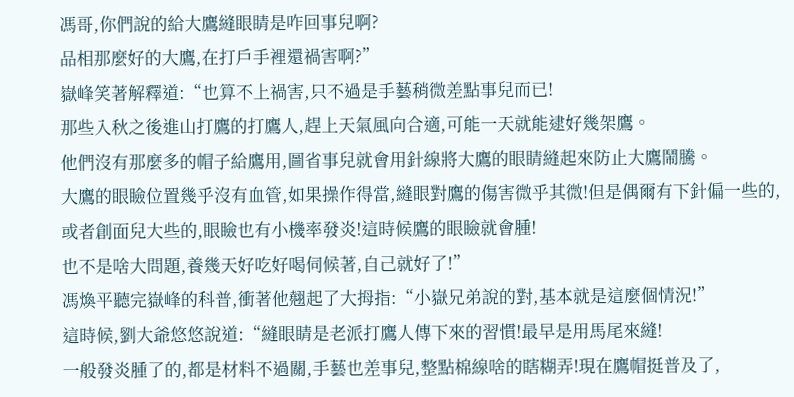馮哥,你們說的給大鷹縫眼睛是咋回事兒啊?
品相那麼好的大鷹,在打戶手裡還禍害啊?”
嶽峰笑著解釋道:“也算不上禍害,只不過是手藝稍微差點事兒而已!
那些入秋之後進山打鷹的打鷹人,趕上天氣風向合適,可能一天就能逮好幾架鷹。
他們沒有那麼多的帽子給鷹用,圖省事兒就會用針線將大鷹的眼睛縫起來防止大鷹鬧騰。
大鷹的眼瞼位置幾乎沒有血管,如果操作得當,縫眼對鷹的傷害微乎其微!但是偶爾有下針偏一些的,或者創面兒大些的,眼瞼也有小機率發炎!這時候鷹的眼瞼就會腫!
也不是啥大問題,養幾天好吃好喝伺候著,自己就好了!”
馮煥平聽完嶽峰的科普,衝著他翹起了大拇指:“小嶽兄弟說的對,基本就是這麼個情況!”
這時候,劉大爺悠悠說道:“縫眼睛是老派打鷹人傳下來的習慣!最早是用馬尾來縫!
一般發炎腫了的,都是材料不過關,手藝也差事兒,整點棉線啥的瞎糊弄!現在鷹帽挺普及了,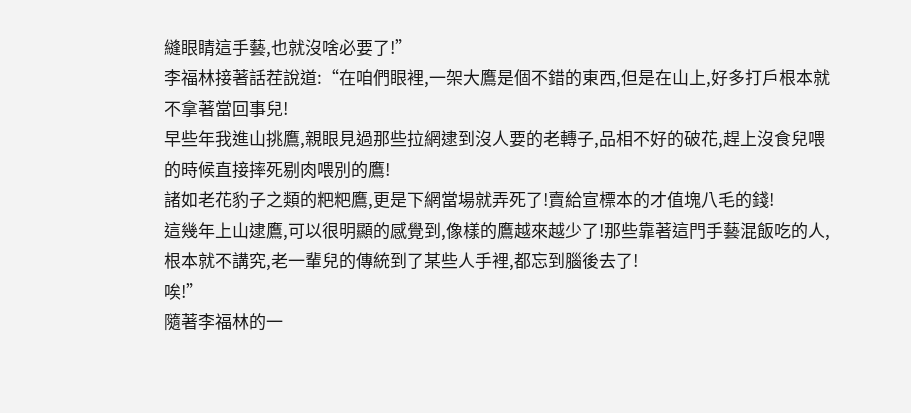縫眼睛這手藝,也就沒啥必要了!”
李福林接著話茬說道:“在咱們眼裡,一架大鷹是個不錯的東西,但是在山上,好多打戶根本就不拿著當回事兒!
早些年我進山挑鷹,親眼見過那些拉網逮到沒人要的老轉子,品相不好的破花,趕上沒食兒喂的時候直接摔死剔肉喂別的鷹!
諸如老花豹子之類的粑粑鷹,更是下網當場就弄死了!賣給宣標本的才值塊八毛的錢!
這幾年上山逮鷹,可以很明顯的感覺到,像樣的鷹越來越少了!那些靠著這門手藝混飯吃的人,根本就不講究,老一輩兒的傳統到了某些人手裡,都忘到腦後去了!
唉!”
隨著李福林的一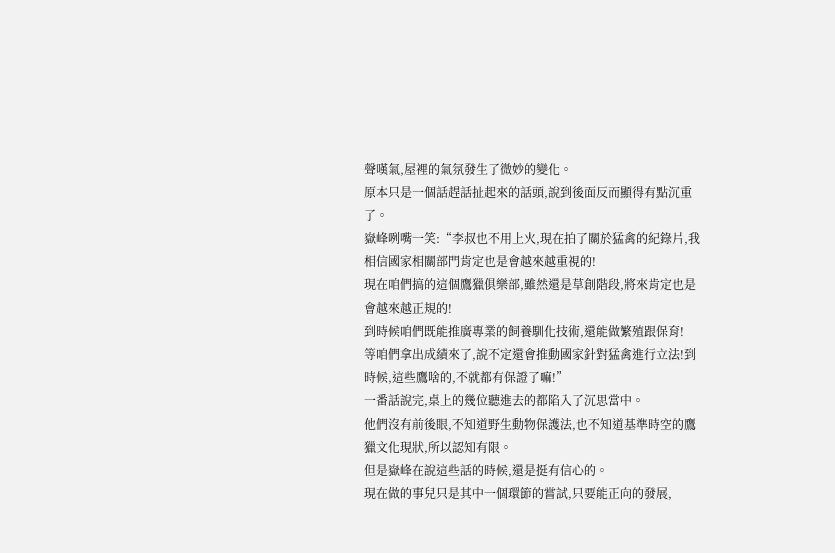聲嘆氣,屋裡的氣氛發生了微妙的變化。
原本只是一個話趕話扯起來的話頭,說到後面反而顯得有點沉重了。
嶽峰咧嘴一笑:“李叔也不用上火,現在拍了關於猛禽的紀錄片,我相信國家相關部門肯定也是會越來越重視的!
現在咱們搞的這個鷹獵俱樂部,雖然還是草創階段,將來肯定也是會越來越正規的!
到時候咱們既能推廣專業的飼養馴化技術,還能做繁殖跟保育!
等咱們拿出成績來了,說不定還會推動國家針對猛禽進行立法!到時候,這些鷹啥的,不就都有保證了嘛!”
一番話說完,桌上的幾位聽進去的都陷入了沉思當中。
他們沒有前後眼,不知道野生動物保護法,也不知道基準時空的鷹獵文化現狀,所以認知有限。
但是嶽峰在說這些話的時候,還是挺有信心的。
現在做的事兒只是其中一個環節的嘗試,只要能正向的發展,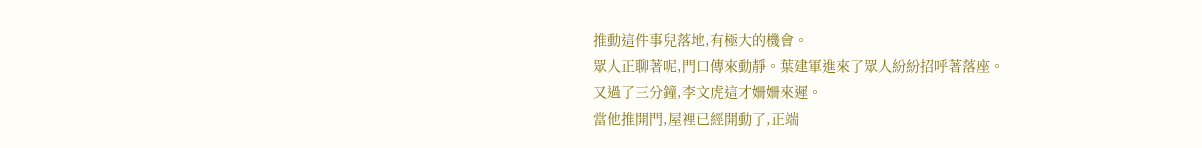推動這件事兒落地,有極大的機會。
眾人正聊著呢,門口傳來動靜。葉建軍進來了眾人紛紛招呼著落座。
又過了三分鐘,李文虎這才姍姍來遲。
當他推開門,屋裡已經開動了,正端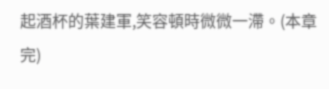起酒杯的葉建軍,笑容頓時微微一滯。(本章完)